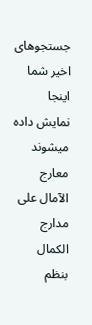جستجوهای اخیر شما اینجا نمایش داده میشوند
معارج الآمال على مدارج الكمال بنظم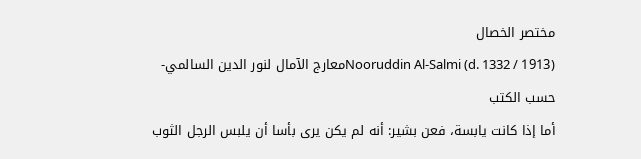مختصر الخصال
Nooruddin Al-Salmi (d. 1332 / 1913)معارج الآمال لنور الدين السالمي- حسب الكتب
أما إذا كانت يابسة، فعن بشير: أنه لم يكن يرى بأسا أن يلبس الرجل الثوب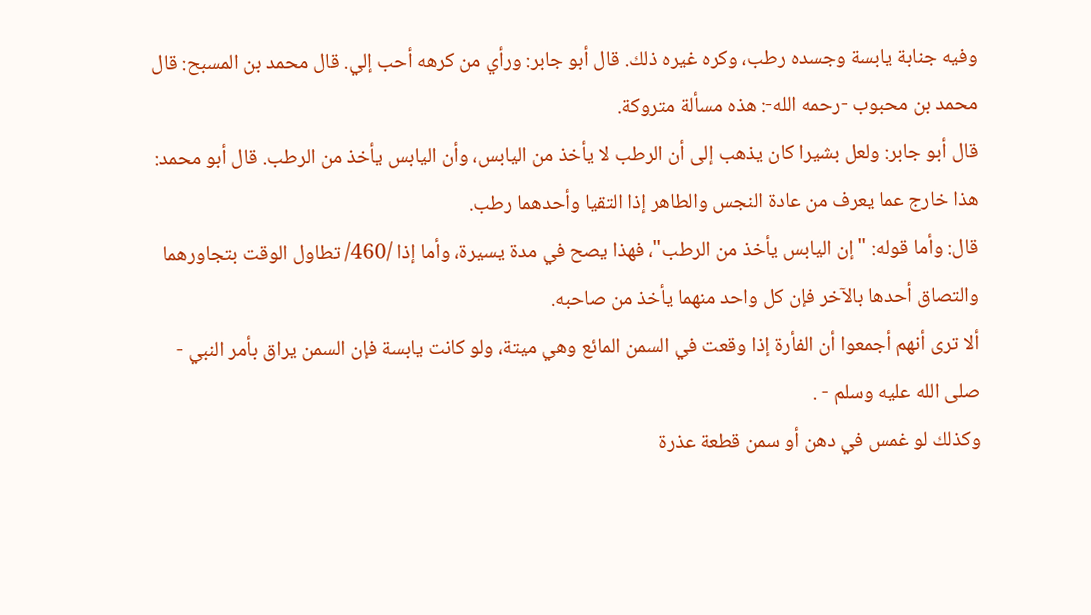وفيه جنابة يابسة وجسده رطب، وكره غيره ذلك. قال أبو جابر: ورأي من كرهه أحب إلي. قال محمد بن المسبح: قال محمد بن محبوب -رحمه الله-: هذه مسألة متروكة.
قال أبو جابر: ولعل بشيرا كان يذهب إلى أن الرطب لا يأخذ من اليابس، وأن اليابس يأخذ من الرطب. قال أبو محمد: هذا خارج عما يعرف من عادة النجس والطاهر إذا التقيا وأحدهما رطب.
قال: وأما قوله: "إن اليابس يأخذ من الرطب"، فهذا يصح في مدة يسيرة، وأما إذا /460/ تطاول الوقت بتجاورهما والتصاق أحدها بالآخر فإن كل واحد منهما يأخذ من صاحبه.
ألا ترى أنهم أجمعوا أن الفأرة إذا وقعت في السمن المائع وهي ميتة، ولو كانت يابسة فإن السمن يراق بأمر النبي - صلى الله عليه وسلم - .
وكذلك لو غمس في دهن أو سمن قطعة عذرة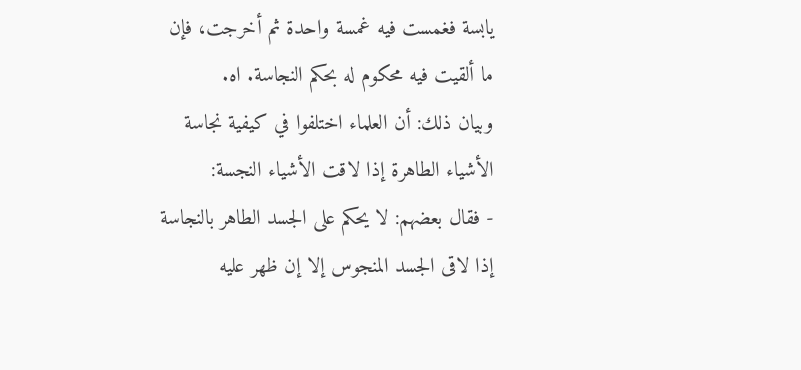يابسة فغمست فيه غمسة واحدة ثم أخرجت، فإن ما ألقيت فيه محكوم له بحكم النجاسة. اه.
وبيان ذلك: أن العلماء اختلفوا في كيفية نجاسة الأشياء الطاهرة إذا لاقت الأشياء النجسة:
- فقال بعضهم: لا يحكم على الجسد الطاهر بالنجاسة إذا لاقى الجسد المنجوس إلا إن ظهر عليه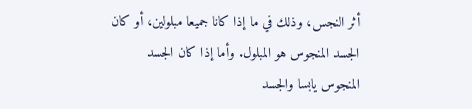أثر النجس، وذلك في ما إذا كانا جميعا مبلولين، أو كان الجسد المنجوس هو المبلول. وأما إذا كان الجسد المنجوس يابسا والجسد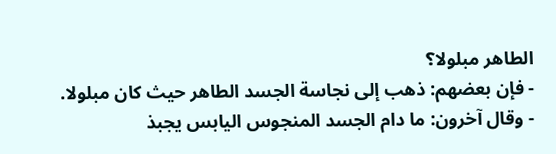الطاهر مبلولا؟
- فإن بعضهم: ذهب إلى نجاسة الجسد الطاهر حيث كان مبلولا.
- وقال آخرون: ما دام الجسد المنجوس اليابس يجبذ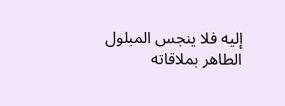إليه فلا ينجس المبلول الطاهر بملاقاته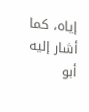إياه، كما أشار إليه أبو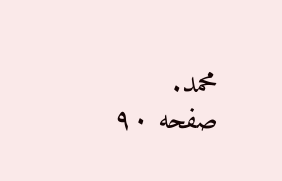محمد.
صفحه ۹۰